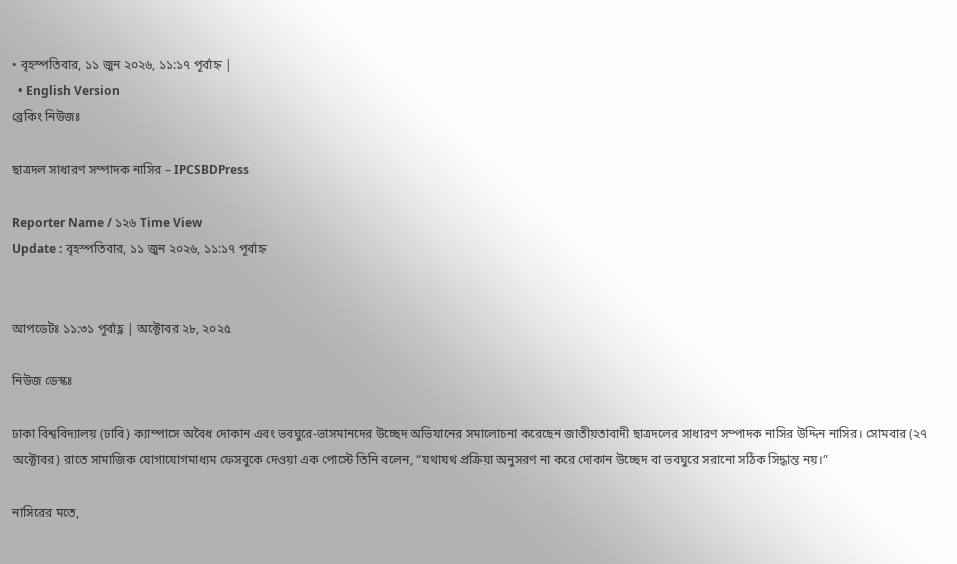• বৃহস্পতিবার, ১১ জুন ২০২৬, ১১:১৭ পূর্বাহ্ন |
  • English Version
ব্রেকিং নিউজঃ

ছাত্রদল সাধারণ সম্পাদক নাসির – IPCSBDPress

Reporter Name / ১২৬ Time View
Update : বৃহস্পতিবার, ১১ জুন ২০২৬, ১১:১৭ পূর্বাহ্ন


আপডেটঃ ১১:৩১ পূর্বাহ্ণ | অক্টোবর ২৮, ২০২৫

নিউজ ডেস্কঃ

ঢাকা বিশ্ববিদ্যালয় (ঢাবি) ক্যাম্পাসে অবৈধ দোকান এবং ভবঘুরে-ভাসমানদের উচ্ছেদ অভিযানের সমালোচনা করেছেন জাতীয়তাবাদী ছাত্রদলের সাধারণ সম্পাদক নাসির উদ্দিন নাসির। সোমবার (২৭ অক্টোবর) রাতে সামাজিক যোগাযোগমাধ্যম ফেসবুকে দেওয়া এক পোস্টে তিনি বলেন, “যথাযথ প্রক্রিয়া অনুসরণ না করে দোকান উচ্ছেদ বা ভবঘুরে সরানো সঠিক সিদ্ধান্ত নয়।”

নাসিরের মতে,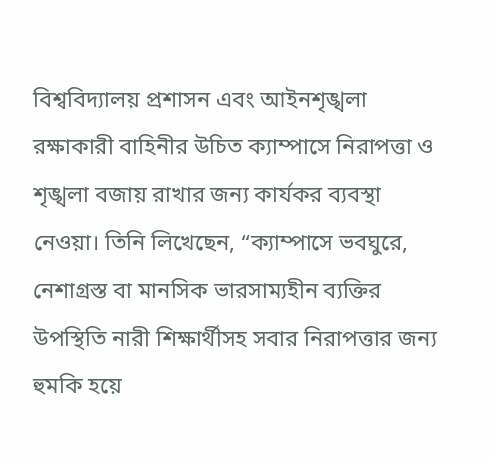বিশ্ববিদ্যালয় প্রশাসন এবং আইনশৃঙ্খলা রক্ষাকারী বাহিনীর উচিত ক্যাম্পাসে নিরাপত্তা ও শৃঙ্খলা বজায় রাখার জন্য কার্যকর ব্যবস্থা নেওয়া। তিনি লিখেছেন, “ক্যাম্পাসে ভবঘুরে, নেশাগ্রস্ত বা মানসিক ভারসাম্যহীন ব্যক্তির উপস্থিতি নারী শিক্ষার্থীসহ সবার নিরাপত্তার জন্য হুমকি হয়ে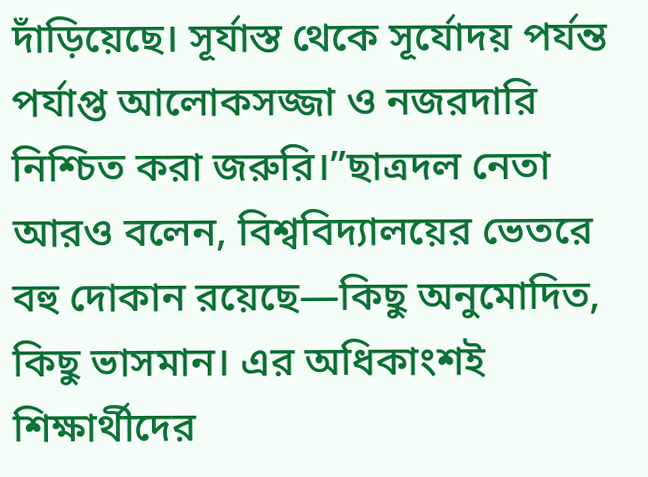দাঁড়িয়েছে। সূর্যাস্ত থেকে সূর্যোদয় পর্যন্ত পর্যাপ্ত আলোকসজ্জা ও নজরদারি নিশ্চিত করা জরুরি।”ছাত্রদল নেতা আরও বলেন, বিশ্ববিদ্যালয়ের ভেতরে বহু দোকান রয়েছে—কিছু অনুমোদিত, কিছু ভাসমান। এর অধিকাংশই শিক্ষার্থীদের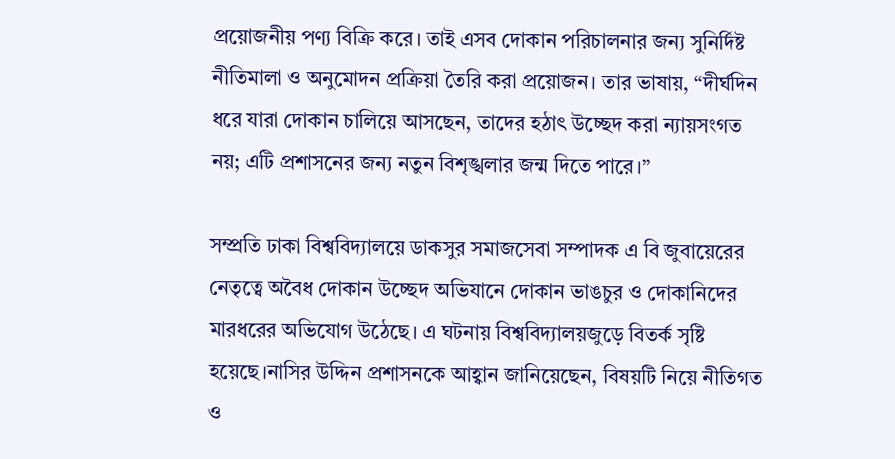প্রয়োজনীয় পণ্য বিক্রি করে। তাই এসব দোকান পরিচালনার জন্য সুনির্দিষ্ট নীতিমালা ও অনুমোদন প্রক্রিয়া তৈরি করা প্রয়োজন। তার ভাষায়, “দীর্ঘদিন ধরে যারা দোকান চালিয়ে আসছেন, তাদের হঠাৎ উচ্ছেদ করা ন্যায়সংগত নয়; এটি প্রশাসনের জন্য নতুন বিশৃঙ্খলার জন্ম দিতে পারে।”

সম্প্রতি ঢাকা বিশ্ববিদ্যালয়ে ডাকসুর সমাজসেবা সম্পাদক এ বি জুবায়েরের নেতৃত্বে অবৈধ দোকান উচ্ছেদ অভিযানে দোকান ভাঙচুর ও দোকানিদের মারধরের অভিযোগ উঠেছে। এ ঘটনায় বিশ্ববিদ্যালয়জুড়ে বিতর্ক সৃষ্টি হয়েছে।নাসির উদ্দিন প্রশাসনকে আহ্বান জানিয়েছেন, বিষয়টি নিয়ে নীতিগত ও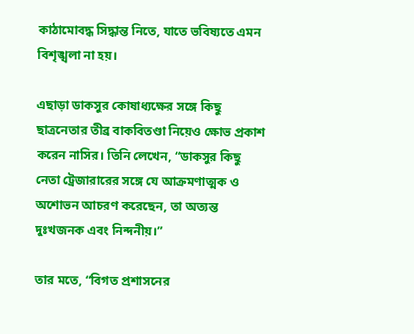কাঠামোবদ্ধ সিদ্ধান্ত নিতে, যাতে ভবিষ্যতে এমন বিশৃঙ্খলা না হয়।

এছাড়া ডাকসুর কোষাধ্যক্ষের সঙ্গে কিছু ছাত্রনেতার তীব্র বাকবিতণ্ডা নিয়েও ক্ষোভ প্রকাশ করেন নাসির। তিনি লেখেন, “ডাকসুর কিছু নেতা ট্রেজারারের সঙ্গে যে আক্রমণাত্মক ও অশোভন আচরণ করেছেন, তা অত্যন্ত দুঃখজনক এবং নিন্দনীয়।”

তার মতে, “বিগত প্রশাসনের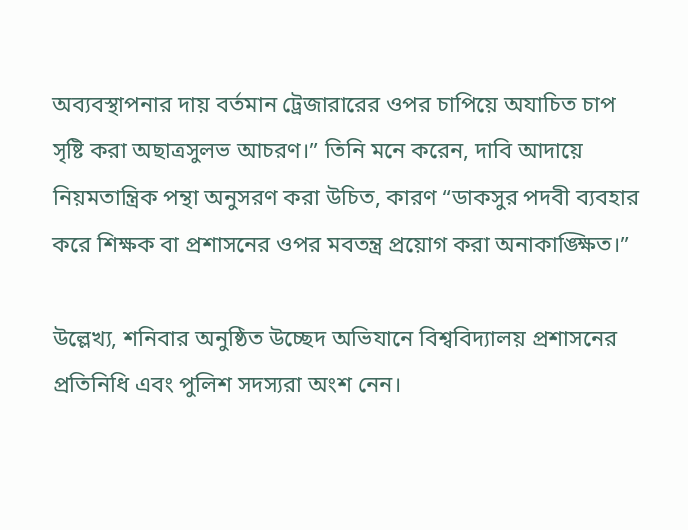অব্যবস্থাপনার দায় বর্তমান ট্রেজারারের ওপর চাপিয়ে অযাচিত চাপ সৃষ্টি করা অছাত্রসুলভ আচরণ।” তিনি মনে করেন, দাবি আদায়ে নিয়মতান্ত্রিক পন্থা অনুসরণ করা উচিত, কারণ “ডাকসুর পদবী ব্যবহার করে শিক্ষক বা প্রশাসনের ওপর মবতন্ত্র প্রয়োগ করা অনাকাঙ্ক্ষিত।”

উল্লেখ্য, শনিবার অনুষ্ঠিত উচ্ছেদ অভিযানে বিশ্ববিদ্যালয় প্রশাসনের প্রতিনিধি এবং পুলিশ সদস্যরা অংশ নেন।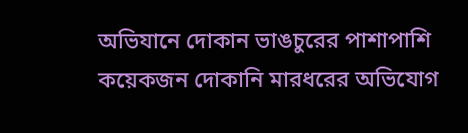অভিযানে দোকান ভাঙচুরের পাশাপাশি কয়েকজন দোকানি মারধরের অভিযোগ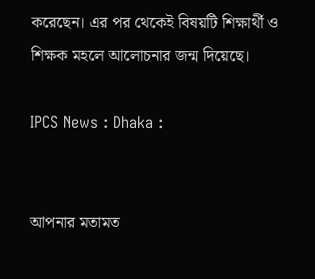করেছেন। এর পর থেকেই বিষয়টি শিক্ষার্থী ও শিক্ষক মহলে আলোচনার জন্ম দিয়েছে।

IPCS News : Dhaka :


আপনার মতামত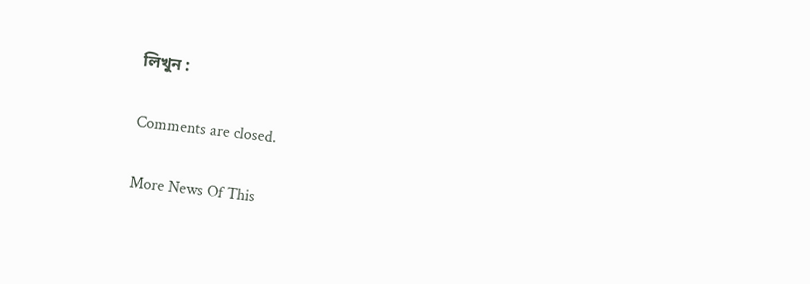লিখুন :

Comments are closed.

More News Of This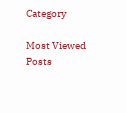Category

Most Viewed Posts